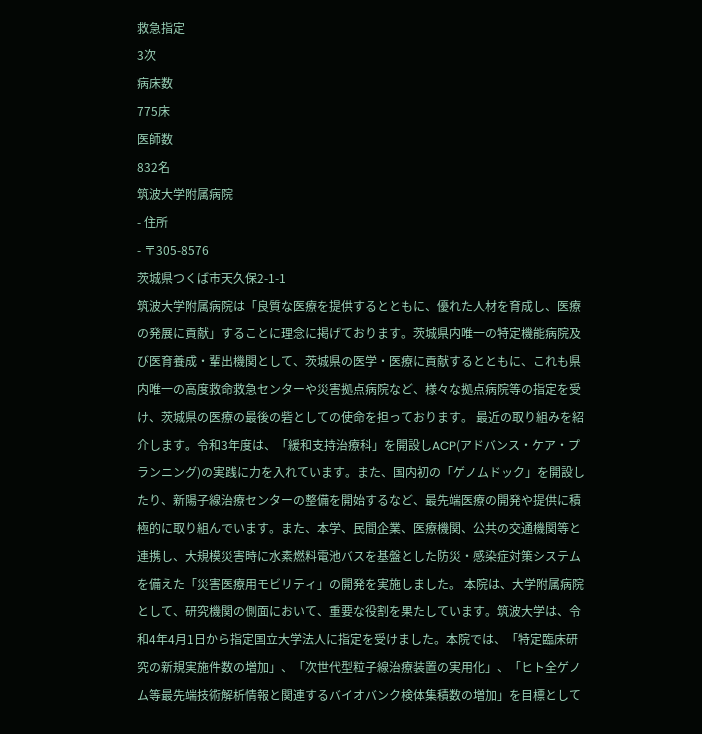救急指定
3次
病床数
775床
医師数
832名
筑波大学附属病院
- 住所
- 〒305-8576
茨城県つくば市天久保2-1-1
筑波大学附属病院は「良質な医療を提供するとともに、優れた人材を育成し、医療の発展に貢献」することに理念に掲げております。茨城県内唯一の特定機能病院及び医育養成・輩出機関として、茨城県の医学・医療に貢献するとともに、これも県内唯一の高度救命救急センターや災害拠点病院など、様々な拠点病院等の指定を受け、茨城県の医療の最後の砦としての使命を担っております。 最近の取り組みを紹介します。令和3年度は、「緩和支持治療科」を開設しACP(アドバンス・ケア・プランニング)の実践に力を入れています。また、国内初の「ゲノムドック」を開設したり、新陽子線治療センターの整備を開始するなど、最先端医療の開発や提供に積極的に取り組んでいます。また、本学、民間企業、医療機関、公共の交通機関等と連携し、大規模災害時に水素燃料電池バスを基盤とした防災・感染症対策システムを備えた「災害医療用モビリティ」の開発を実施しました。 本院は、大学附属病院として、研究機関の側面において、重要な役割を果たしています。筑波大学は、令和4年4月1日から指定国立大学法人に指定を受けました。本院では、「特定臨床研究の新規実施件数の増加」、「次世代型粒子線治療装置の実用化」、「ヒト全ゲノム等最先端技術解析情報と関連するバイオバンク検体集積数の増加」を目標として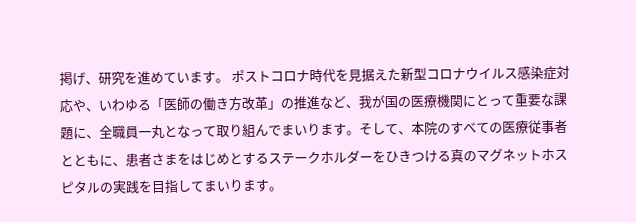掲げ、研究を進めています。 ポストコロナ時代を見据えた新型コロナウイルス感染症対応や、いわゆる「医師の働き方改革」の推進など、我が国の医療機関にとって重要な課題に、全職員一丸となって取り組んでまいります。そして、本院のすべての医療従事者とともに、患者さまをはじめとするステークホルダーをひきつける真のマグネットホスピタルの実践を目指してまいります。